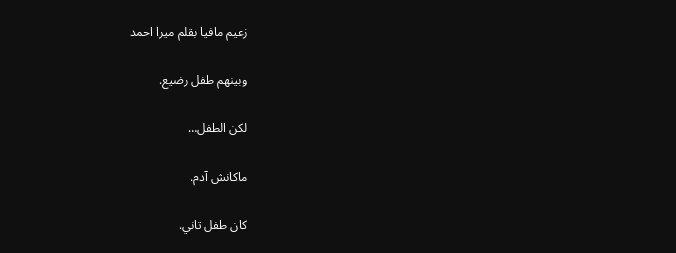زعيم مافيا بقلم ميرا احمد

وبينهم طفل رضيع.

لكن الطفل…

ماكانش آدم.

كان طفل تاني.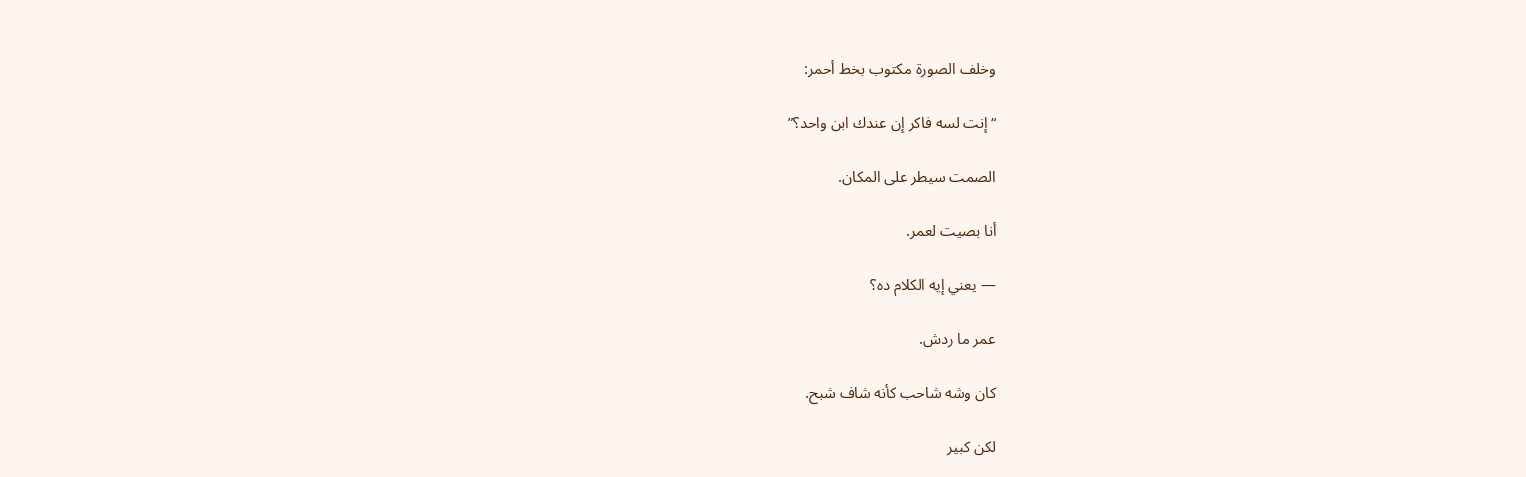وخلف الصورة مكتوب بخط أحمر:

“إنت لسه فاكر إن عندك ابن واحد؟”

الصمت سيطر على المكان.

أنا بصيت لعمر.

— يعني إيه الكلام ده؟

عمر ما ردش.

كان وشه شاحب كأنه شاف شبح.

لكن كبير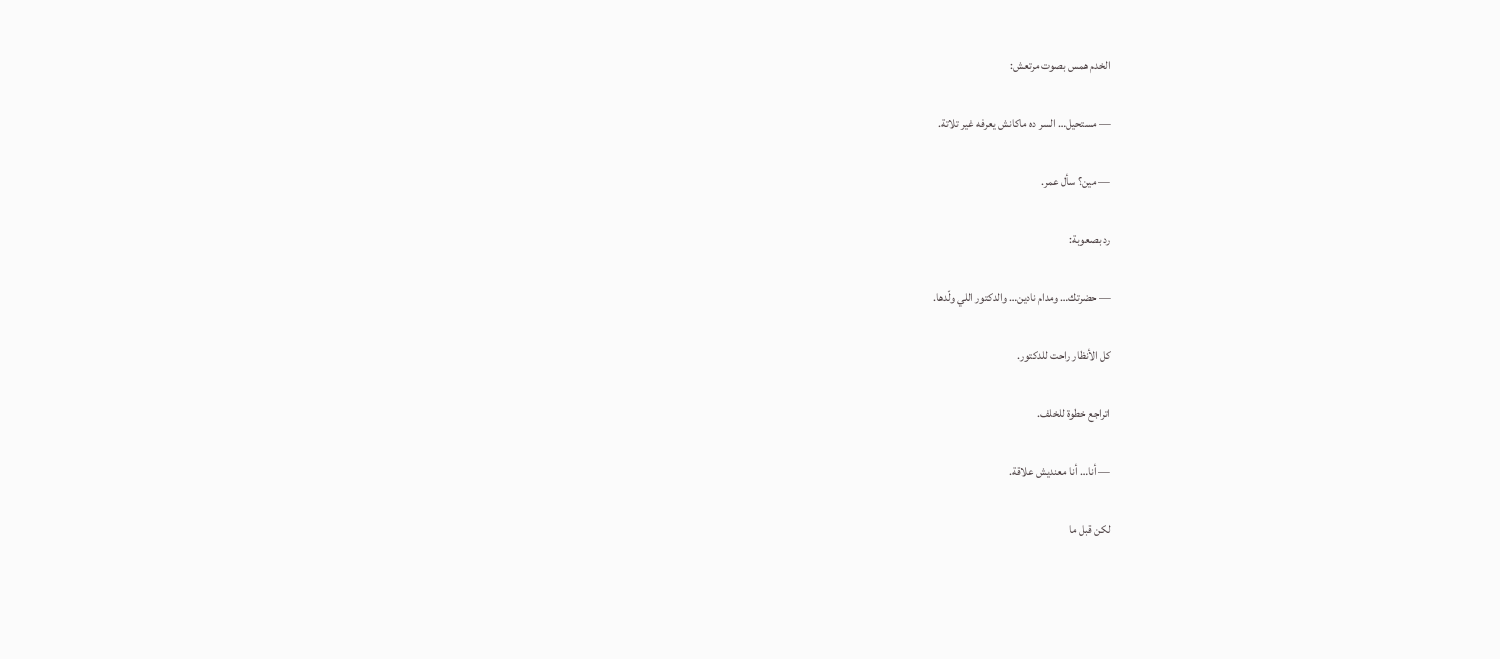الخدم همس بصوت مرتعش:

— مستحيل… السر ده ماكانش يعرفه غير تلاتة.

— مين؟ سأل عمر.

رد بصعوبة:

— حضرتك… ومدام نادين… والدكتور اللي ولّدها.

كل الأنظار راحت للدكتور.

اتراجع خطوة للخلف.

— أنا… أنا معنديش علاقة.

لكن قبل ما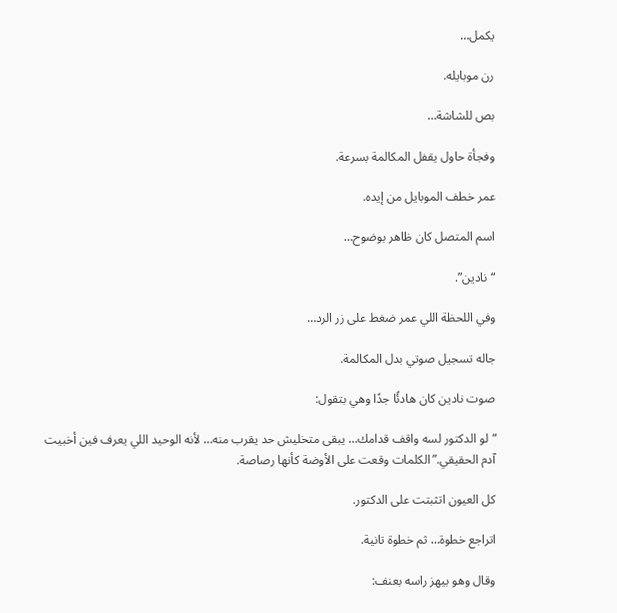يكمل…

رن موبايله.

بص للشاشة…

وفجأة حاول يقفل المكالمة بسرعة.

عمر خطف الموبايل من إيده.

اسم المتصل كان ظاهر بوضوح…

“نادين”.

وفي اللحظة اللي عمر ضغط على زر الرد…

جاله تسجيل صوتي بدل المكالمة.

صوت نادين كان هادئًا جدًا وهي بتقول:

“لو الدكتور لسه واقف قدامك… يبقى متخليش حد يقرب منه… لأنه الوحيد اللي يعرف فين أخبيت آدم الحقيقي.”الكلمات وقعت على الأوضة كأنها رصاصة.

كل العيون اتثبتت على الدكتور.

اتراجع خطوة… ثم خطوة تانية.

وقال وهو بيهز راسه بعنف: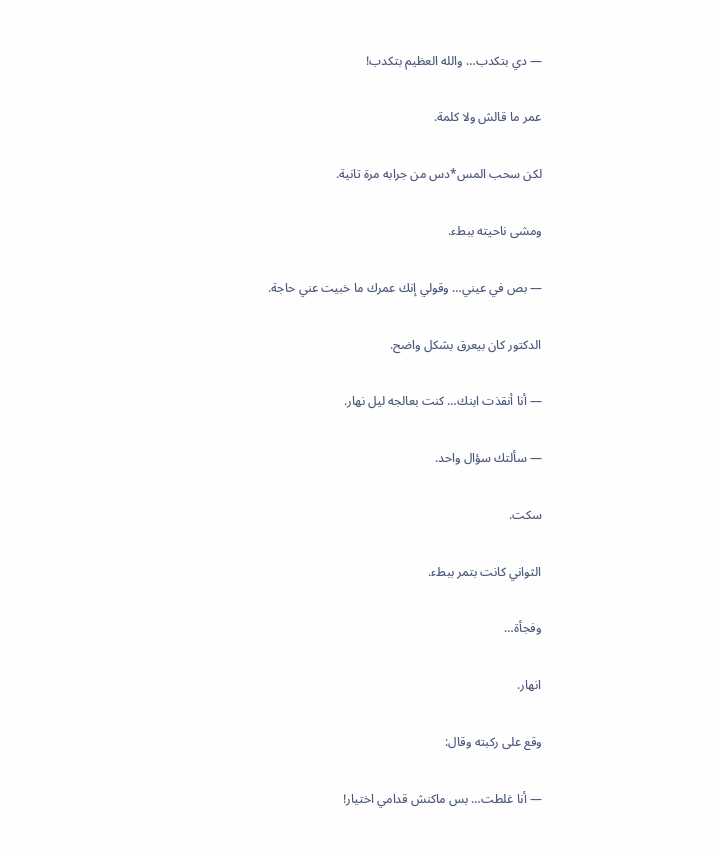— دي بتكدب… والله العظيم بتكدب!

عمر ما قالش ولا كلمة.

لكن سحب المس*دس من جرابه مرة تانية.

ومشى ناحيته ببطء.

— بص في عيني… وقولي إنك عمرك ما خبيت عني حاجة.

الدكتور كان بيعرق بشكل واضح.

— أنا أنقذت ابنك… كنت بعالجه ليل نهار.

— سألتك سؤال واحد.

سكت.

الثواني كانت بتمر ببطء.

وفجأة…

انهار.

وقع على ركبته وقال:

— أنا غلطت… بس ماكنش قدامي اختيار!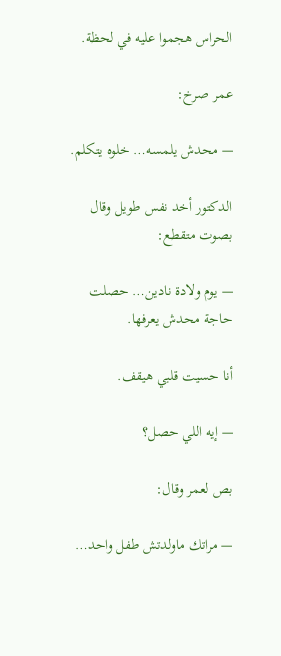الحراس هجموا عليه في لحظة.

عمر صرخ:

— محدش يلمسه… خلوه يتكلم.

الدكتور أخد نفس طويل وقال بصوت متقطع:

— يوم ولادة نادين… حصلت حاجة محدش يعرفها.

أنا حسيت قلبي هيقف.

— إيه اللي حصل؟

بص لعمر وقال:

— مراتك ماولدتش طفل واحد…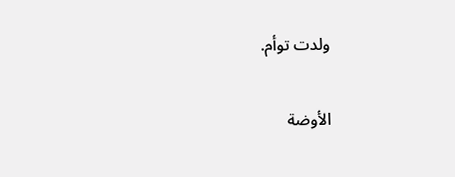ولدت توأم.

الأوضة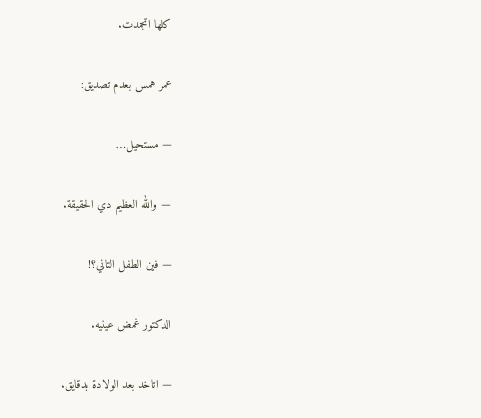كلها اتجمدت.

عمر همس بعدم تصديق:

— مستحيل…

— والله العظيم دي الحقيقة.

— فين الطفل التاني؟!

الدكتور غمض عينيه.

— اتاخد بعد الولادة بدقايق.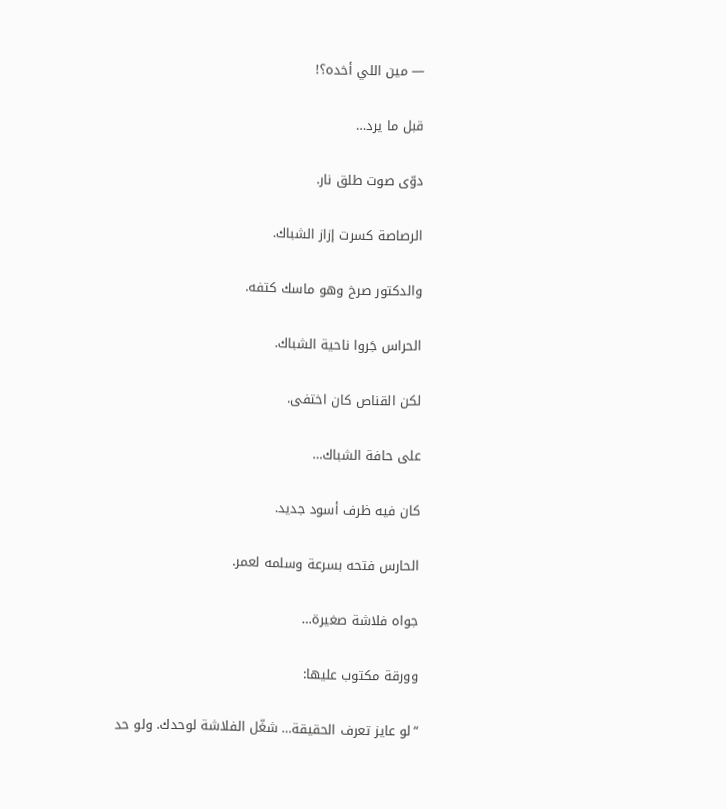— مين اللي أخده؟!

قبل ما يرد…

دوّى صوت طلق نار.

الرصاصة كسرت إزاز الشباك.

والدكتور صرخ وهو ماسك كتفه.

الحراس جَروا ناحية الشباك.

لكن القناص كان اختفى.

على حافة الشباك…

كان فيه ظرف أسود جديد.

الحارس فتحه بسرعة وسلمه لعمر.

جواه فلاشة صغيرة…

وورقة مكتوب عليها:

“لو عايز تعرف الحقيقة… شغّل الفلاشة لوحدك. ولو حد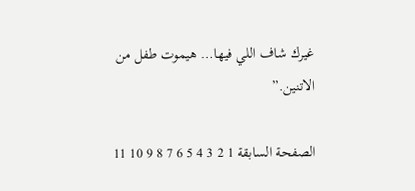غيرك شاف اللي فيها… هيموت طفل من الاتنين.”

الصفحة السابقة 1 2 3 4 5 6 7 8 9 10 11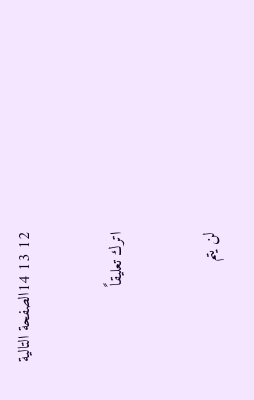12 13 14الصفحة التالية

اترك تعليقاً

لن يتم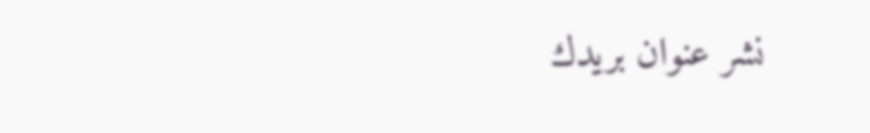نشر عنوان بريدك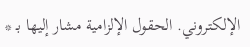الإلكتروني. الحقول الإلزامية مشار إليها بـ *